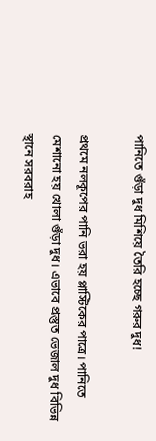পানিতে গুঁড়া দুধ মিশিয়ে তৈরি হচ্ছে গরুর দুধ!

প্রথমে নলকূপের পানি ভরা হয় প্লাস্টিকের পাত্রে। পানিতে মেশানো হয় খোলা গুঁড়া দুধ। এভাবে প্রস্তুত ভেজাল দুধ বিভিন্ন স্থানে সরবরাহ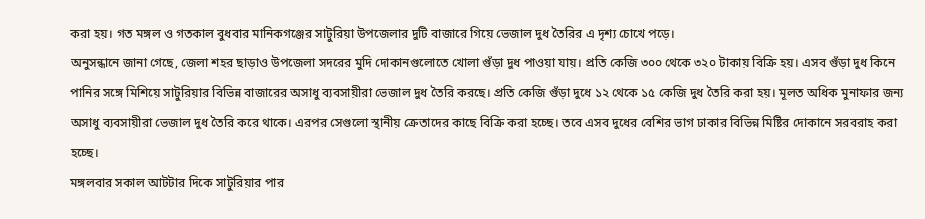করা হয়। গত মঙ্গল ও গতকাল বুধবার মানিকগঞ্জের সাটুরিয়া উপজেলার দুটি বাজারে গিয়ে ভেজাল দুধ তৈরির এ দৃশ্য চোখে পড়ে।
অনুসন্ধানে জানা গেছে, জেলা শহর ছাড়াও উপজেলা সদরের মুদি দোকানগুলোতে খোলা গুঁড়া দুধ পাওয়া যায়। প্রতি কেজি ৩০০ থেকে ৩২০ টাকায় বিক্রি হয়। এসব গুঁড়া দুধ কিনে পানির সঙ্গে মিশিয়ে সাটুরিয়ার বিভিন্ন বাজারের অসাধু ব্যবসায়ীরা ভেজাল দুধ তৈরি করছে। প্রতি কেজি গুঁড়া দুধে ১২ থেকে ১৫ কেজি দুধ তৈরি করা হয়। মূলত অধিক মুনাফার জন্য অসাধু ব্যবসায়ীরা ভেজাল দুধ তৈরি করে থাকে। এরপর সেগুলো স্থানীয় ক্রেতাদের কাছে বিক্রি করা হচ্ছে। তবে এসব দুধের বেশির ভাগ ঢাকার বিভিন্ন মিষ্টির দোকানে সরবরাহ করা হচ্ছে।
মঙ্গলবার সকাল আটটার দিকে সাটুরিয়ার পার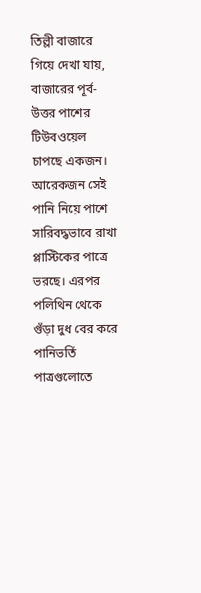তিল্লী বাজারে গিয়ে দেখা যায়, বাজারের পূর্ব-উত্তর পাশের টিউবওয়েল চাপছে একজন। আরেকজন সেই পানি নিয়ে পাশে সারিবদ্ধভাবে রাখা প্লাস্টিকের পাত্রে ভরছে। এরপর পলিথিন থেকে গুঁড়া দুধ বের করে পানিভর্তি পাত্রগুলোতে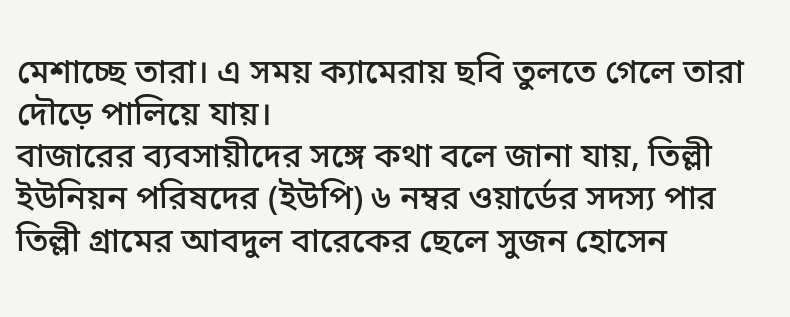মেশাচ্ছে তারা। এ সময় ক্যামেরায় ছবি তুলতে গেলে তারা দৌড়ে পালিয়ে যায়।
বাজারের ব্যবসায়ীদের সঙ্গে কথা বলে জানা যায়, তিল্লী ইউনিয়ন পরিষদের (ইউপি) ৬ নম্বর ওয়ার্ডের সদস্য পার তিল্লী গ্রামের আবদুল বারেকের ছেলে সুজন হোসেন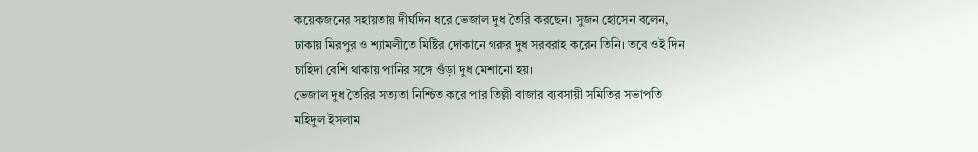কয়েকজনের সহায়তায় দীর্ঘদিন ধরে ভেজাল দুধ তৈরি করছেন। সুজন হোসেন বলেন, ঢাকায় মিরপুর ও শ্যামলীতে মিষ্টির দোকানে গরুর দুধ সরবরাহ করেন তিনি। তবে ওই দিন চাহিদা বেশি থাকায় পানির সঙ্গে গুঁড়া দুধ মেশানো হয়।
ভেজাল দুধ তৈরির সত্যতা নিশ্চিত করে পার তিল্লী বাজার ব্যবসায়ী সমিতির সভাপতি মহিদুল ইসলাম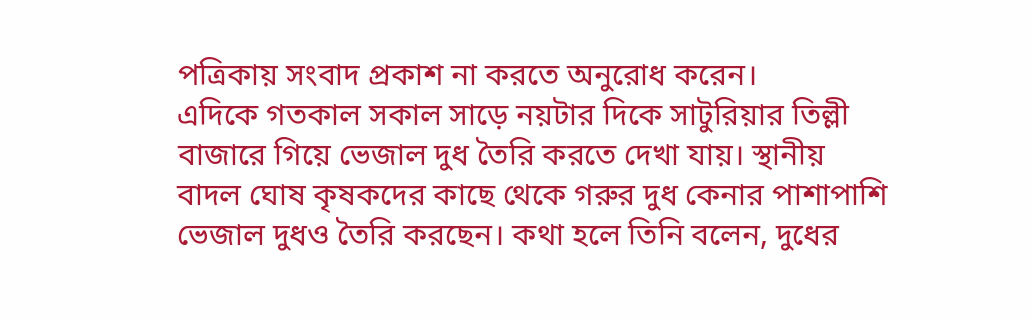পত্রিকায় সংবাদ প্রকাশ না করতে অনুরোধ করেন।
এদিকে গতকাল সকাল সাড়ে নয়টার দিকে সাটুরিয়ার তিল্লী বাজারে গিয়ে ভেজাল দুধ তৈরি করতে দেখা যায়। স্থানীয় বাদল ঘোষ কৃষকদের কাছে থেকে গরুর দুধ কেনার পাশাপাশি ভেজাল দুধও তৈরি করছেন। কথা হলে তিনি বলেন, দুধের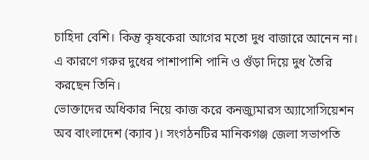চাহিদা বেশি। কিন্তু কৃষকেরা আগের মতো দুধ বাজারে আনেন না। এ কারণে গরুর দুধের পাশাপাশি পানি ও গুঁড়া দিয়ে দুধ তৈরি করছেন তিনি।
ভোক্তাদের অধিকার নিয়ে কাজ করে কনজ্যুমারস অ্যাসোসিয়েশন অব বাংলাদেশ (ক্যাব)। সংগঠনটির মানিকগঞ্জ জেলা সভাপতি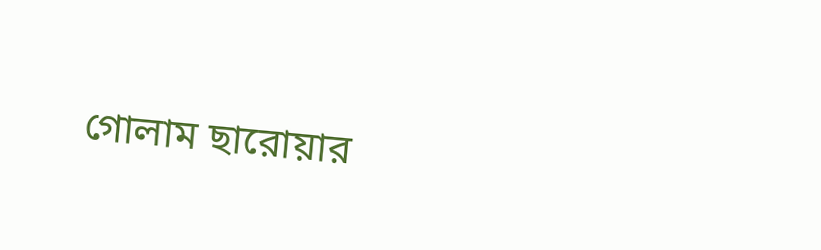গোলাম ছারোয়ার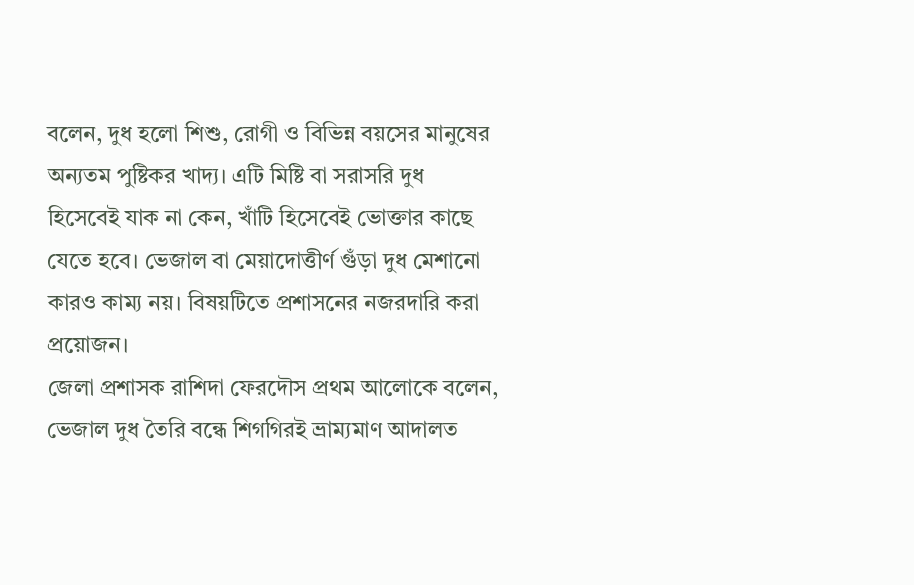বলেন, দুধ হলো শিশু, রোগী ও বিভিন্ন বয়সের মানুষের অন্যতম পুষ্টিকর খাদ্য। এটি মিষ্টি বা সরাসরি দুধ হিসেবেই যাক না কেন, খাঁটি হিসেবেই ভোক্তার কাছে যেতে হবে। ভেজাল বা মেয়াদোত্তীর্ণ গুঁড়া দুধ মেশানো কারও কাম্য নয়। বিষয়টিতে প্রশাসনের নজরদারি করা প্রয়োজন।
জেলা প্রশাসক রাশিদা ফেরদৌস প্রথম আলোকে বলেন, ভেজাল দুধ তৈরি বন্ধে শিগগিরই ভ্রাম্যমাণ আদালত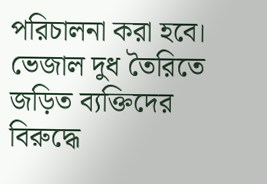পরিচালনা করা হবে। ভেজাল দুধ তৈরিতে জড়িত ব্যক্তিদের বিরুদ্ধে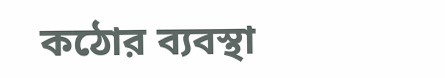কঠোর ব্যবস্থা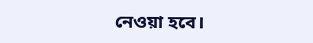নেওয়া হবে।